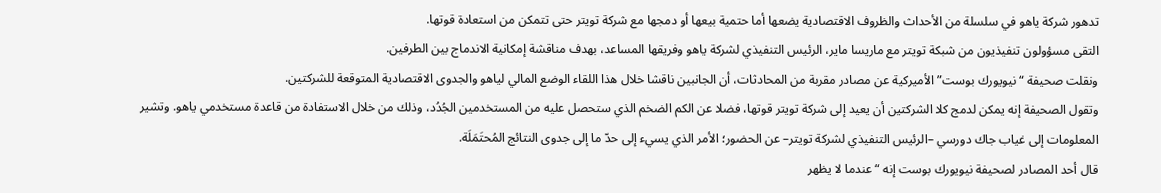تدهور شركة ياهو في سلسلة من الأحداث والظروف الاقتصادية يضعها أما حتمية بيعها أو دمجها مع شركة تويتر حتى تتمكن من استعادة قوتها.
التقى مسؤولون تنفيذيون من شبكة تويتر مع ماريسا ماير، الرئيس التنفيذي لشركة ياهو وفريقها المساعد، بهدف مناقشة إمكانية الاندماج بين الطرفين.
ونقلت صحيفة “نيويورك بوست” الأميركية عن مصادر مقربة من المحادثات، أن الجانبين ناقشا خلال هذا اللقاء الوضع المالي لياهو والجدوى الاقتصادية المتوقعة للشركتين.
وتقول الصحيفة إنه يمكن لدمج كلا الشركتين أن يعيد إلى شركة تويتر قوتها، فضلا عن الكم الضخم الذي ستحصل عليه من المستخدمين الجُدُد، وذلك من خلال الاستفادة من قاعدة مستخدمي ياهو. وتشير المعلومات إلى غياب جاك دورسي –الرئيس التنفيذي لشركة تويتر– عن الحضور؛ الأمر الذي يسيء إلى حدّ ما إلى جدوى النتائج المُحتَمَلَة.
قال أحد المصادر لصحيفة نيويورك بوست إنه “عندما لا يظهر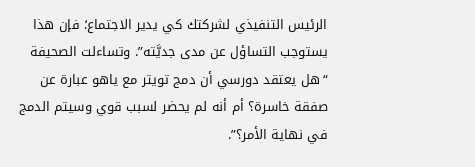الرئيس التنفيذي لشركتك كي يدير الاجتماع؛ فإن هذا يستوجب التساؤل عن مدى جديَّته”. وتساءلت الصحيفة “هل يعتقد دورسي أن دمج تويتر مع ياهو عبارة عن صفقة خاسرة؟ أم أنه لم يحضر لسبب قوي وسيتم الدمج في نهاية الأمر؟”.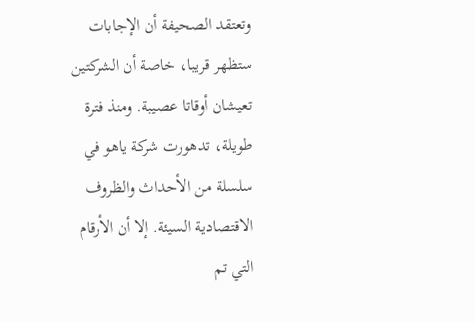وتعتقد الصحيفة أن الإجابات ستظهر قريبا، خاصة أن الشركتين تعيشان أوقاتا عصيبة. ومنذ فترة طويلة، تدهورت شركة ياهو في سلسلة من الأحداث والظروف الاقتصادية السيئة. إلا أن الأرقام التي تم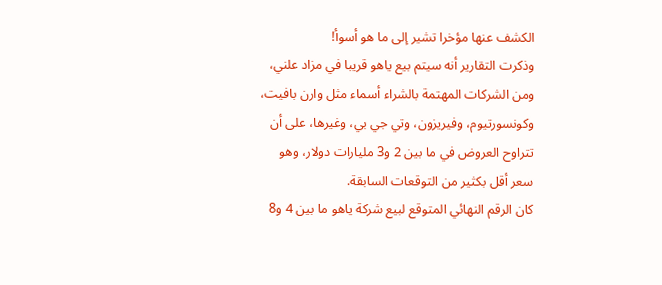الكشف عنها مؤخرا تشير إلى ما هو أسوأ!
وذكرت التقارير أنه سيتم بيع ياهو قريبا في مزاد علني، ومن الشركات المهتمة بالشراء أسماء مثل وارن بافيت، وكونسورتيوم، وفيريزون، وتي جي بي، وغيرها، على أن تتراوح العروض في ما بين 2 و3 مليارات دولار، وهو سعر أقل بكثير من التوقعات السابقة.
كان الرقم النهائي المتوقع لبيع شركة ياهو ما بين 4 و8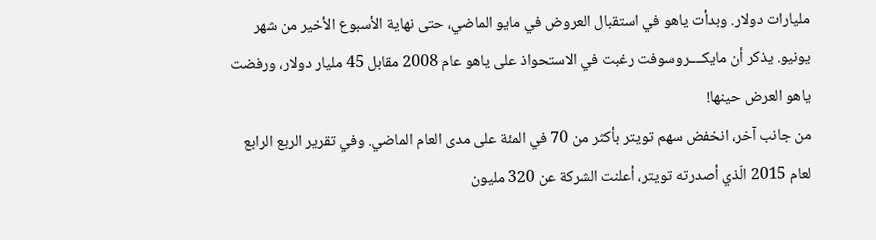مليارات دولار. وبدأت ياهو في استقبال العروض في مايو الماضي، حتى نهاية الأسبوع الأخير من شهر يونيو. يذكر أن مايكــــروسوفت رغبت في الاستحواذ على ياهو عام 2008 مقابل 45 مليار دولار، ورفضت ياهو العرض حينها!
من جانب آخر، انخفض سهم تويتر بأكثر من 70 في المئة على مدى العام الماضي. وفي تقرير الربع الرابع لعام 2015 الّذي أصدرته تويتر، أعلنت الشركة عن 320 مليون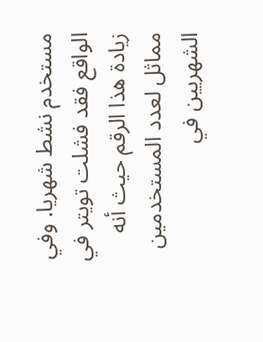مستخدم نشط شهريا. وفي الواقع فقد فشلت تويتر في زيادة هذا الرقم حيث أنه مماثل لعدد المستخدمين الشهريين في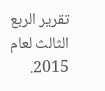تقرير الربع الثالث لعام 2015.